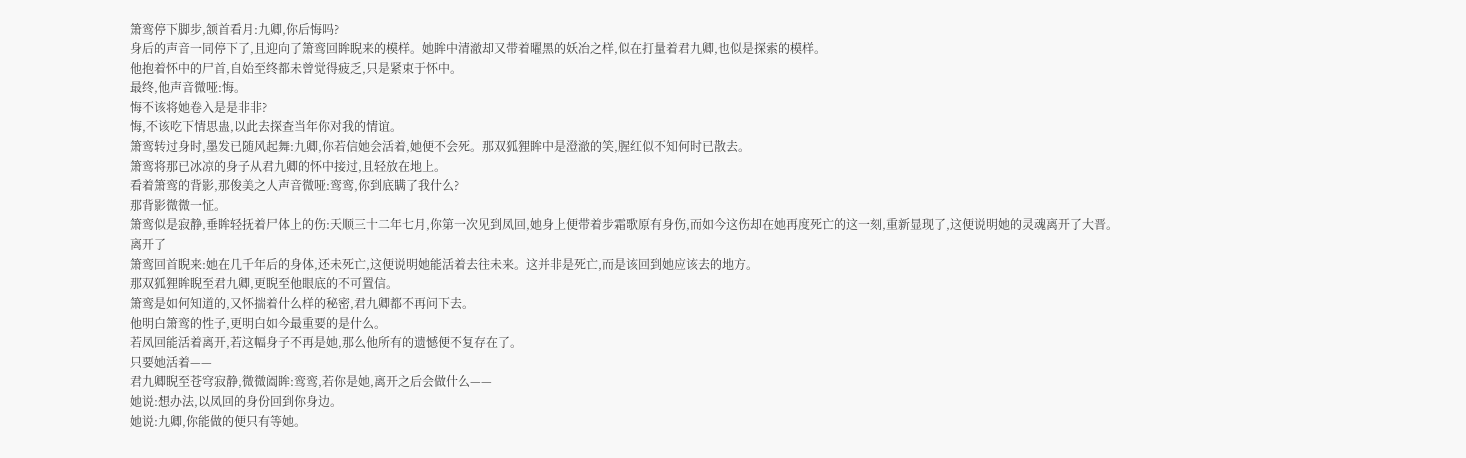箫鸾停下脚步,颔首看月:九卿,你后悔吗?
身后的声音一同停下了,且迎向了箫鸾回眸睨来的模样。她眸中清澈却又带着曜黑的妖冶之样,似在打量着君九卿,也似是探索的模样。
他抱着怀中的尸首,自始至终都未曾觉得疲乏,只是紧束于怀中。
最终,他声音微哑:悔。
悔不该将她卷入是是非非?
悔,不该吃下情思蛊,以此去探查当年你对我的情谊。
箫鸾转过身时,墨发已随风起舞:九卿,你若信她会活着,她便不会死。那双狐狸眸中是澄澈的笑,腥红似不知何时已散去。
箫鸾将那已冰凉的身子从君九卿的怀中接过,且轻放在地上。
看着箫鸾的背影,那俊美之人声音微哑:鸾鸾,你到底瞒了我什么?
那背影微微一怔。
箫鸾似是寂静,垂眸轻抚着尸体上的伤:天顺三十二年七月,你第一次见到凤回,她身上便带着步霜歌原有身伤,而如今这伤却在她再度死亡的这一刻,重新显现了,这便说明她的灵魂离开了大晋。
离开了
箫鸾回首睨来:她在几千年后的身体,还未死亡,这便说明她能活着去往未来。这并非是死亡,而是该回到她应该去的地方。
那双狐狸眸睨至君九卿,更睨至他眼底的不可置信。
箫鸾是如何知道的,又怀揣着什么样的秘密,君九卿都不再问下去。
他明白箫鸾的性子,更明白如今最重要的是什么。
若凤回能活着离开,若这幅身子不再是她,那么他所有的遗憾便不复存在了。
只要她活着——
君九卿睨至苍穹寂静,微微阖眸:鸾鸾,若你是她,离开之后会做什么——
她说:想办法,以凤回的身份回到你身边。
她说:九卿,你能做的便只有等她。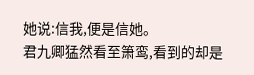她说:信我,便是信她。
君九卿猛然看至箫鸾,看到的却是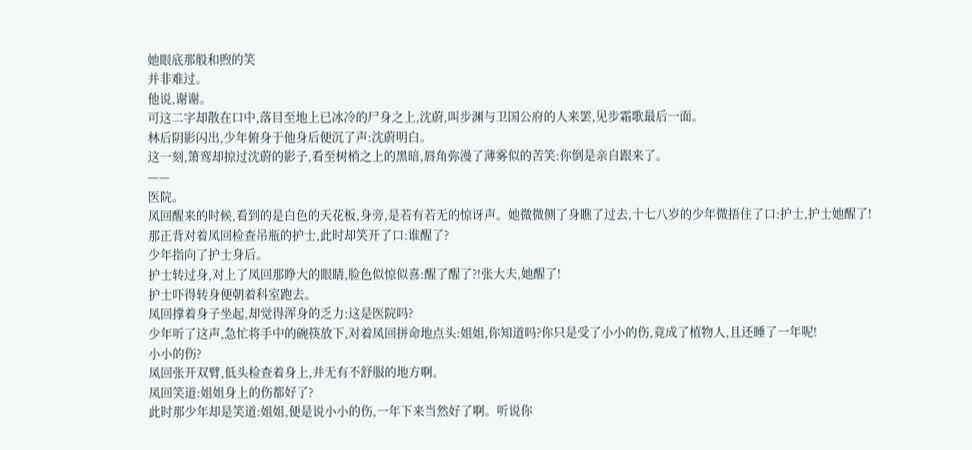她眼底那般和煦的笑
并非难过。
他说,谢谢。
可这二字却散在口中,落目至地上已冰冷的尸身之上,沈蔚,叫步渊与卫国公府的人来罢,见步霜歌最后一面。
林后阴影闪出,少年俯身于他身后便沉了声:沈蔚明白。
这一刻,箫鸾却掠过沈蔚的影子,看至树梢之上的黑暗,唇角弥漫了薄雾似的苦笑:你倒是亲自跟来了。
——
医院。
凤回醒来的时候,看到的是白色的天花板,身旁,是若有若无的惊讶声。她微微侧了身瞧了过去,十七八岁的少年微捂住了口:护士,护士她醒了!
那正背对着凤回检查吊瓶的护士,此时却笑开了口:谁醒了?
少年指向了护士身后。
护士转过身,对上了凤回那睁大的眼睛,脸色似惊似喜:醒了醒了?!张大夫,她醒了!
护士吓得转身便朝着科室跑去。
凤回撑着身子坐起,却觉得浑身的乏力:这是医院吗?
少年听了这声,急忙将手中的碗筷放下,对着凤回拼命地点头:姐姐,你知道吗?你只是受了小小的伤,竟成了植物人,且还睡了一年呢!
小小的伤?
凤回张开双臂,低头检查着身上,并无有不舒服的地方啊。
凤回笑道:姐姐身上的伤都好了?
此时那少年却是笑道:姐姐,便是说小小的伤,一年下来当然好了啊。听说你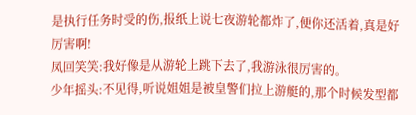是执行任务时受的伤,报纸上说七夜游轮都炸了,便你还活着,真是好厉害啊!
凤回笑笑:我好像是从游轮上跳下去了,我游泳很厉害的。
少年摇头:不见得,听说姐姐是被皇警们拉上游艇的,那个时候发型都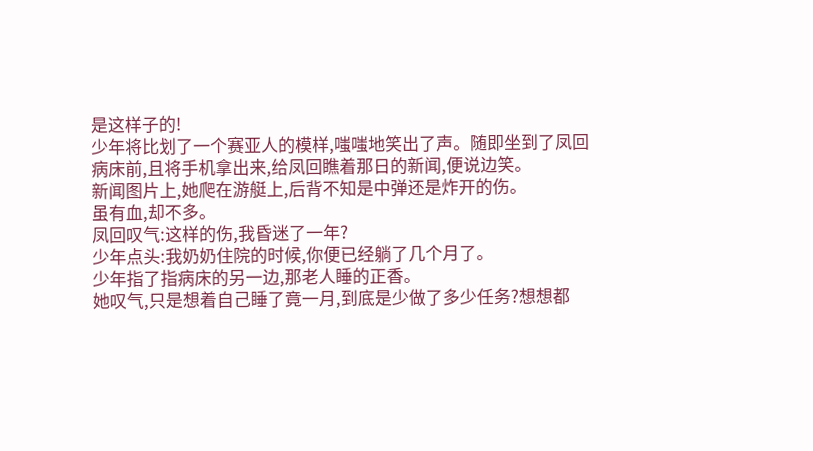是这样子的!
少年将比划了一个赛亚人的模样,嗤嗤地笑出了声。随即坐到了凤回病床前,且将手机拿出来,给凤回瞧着那日的新闻,便说边笑。
新闻图片上,她爬在游艇上,后背不知是中弹还是炸开的伤。
虽有血,却不多。
凤回叹气:这样的伤,我昏迷了一年?
少年点头:我奶奶住院的时候,你便已经躺了几个月了。
少年指了指病床的另一边,那老人睡的正香。
她叹气,只是想着自己睡了竟一月,到底是少做了多少任务?想想都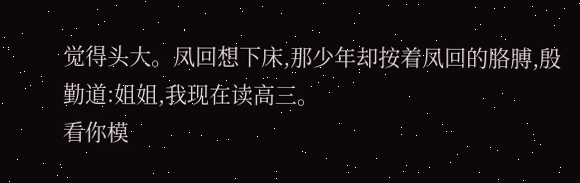觉得头大。凤回想下床,那少年却按着凤回的胳膊,殷勤道:姐姐,我现在读高三。
看你模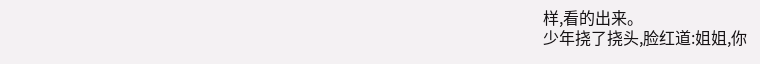样,看的出来。
少年挠了挠头,脸红道:姐姐,你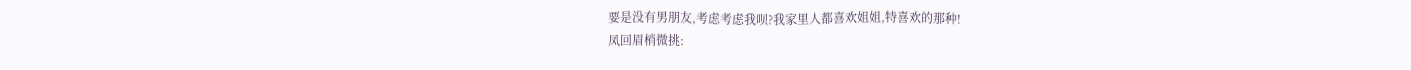要是没有男朋友,考虑考虑我呗?我家里人都喜欢姐姐,特喜欢的那种!
凤回眉梢微挑: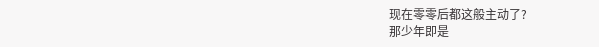现在零零后都这般主动了?
那少年即是